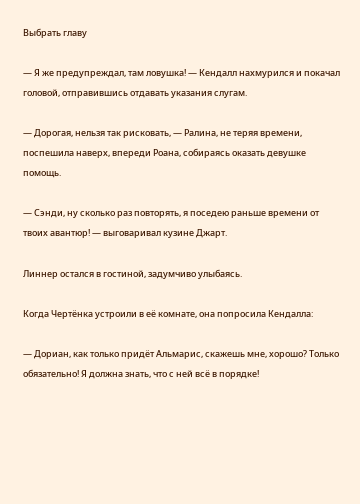Выбрать главу

— Я же предупреждал, там ловушка! — Кендалл нахмурился и покачал головой, отправившись отдавать указания слугам.

— Дорогая, нельзя так рисковать, — Ралина, не теряя времени, поспешила наверх, впереди Роана, собираясь оказать девушке помощь.

— Сэнди, ну сколько раз повторять, я поседею раньше времени от твоих авантюр! — выговаривал кузине Джарт.

Линнер остался в гостиной, задумчиво улыбаясь.

Когда Чертёнка устроили в её комнате, она попросила Кендалла:

— Дориан, как только придёт Альмарис, скажешь мне, хорошо? Только обязательно! Я должна знать, что с ней всё в порядке!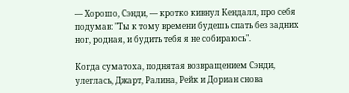— Хорошо, Сэнди, — кротко кивнул Кендалл, про себя подумав: "Ты к тому времени будешь спать без задних ног, родная, и будить тебя я не собираюсь".

Когда суматоха, поднятая возвращением Сэнди, улеглась, Джарт, Ралина, Рейк и Дориан снова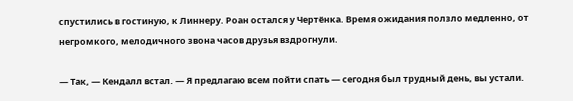спустились в гостиную, к Линнеру. Роан остался у Чертёнка. Время ожидания ползло медленно, от негромкого, мелодичного звона часов друзья вздрогнули.

— Так, — Кендалл встал. — Я предлагаю всем пойти спать — сегодня был трудный день, вы устали.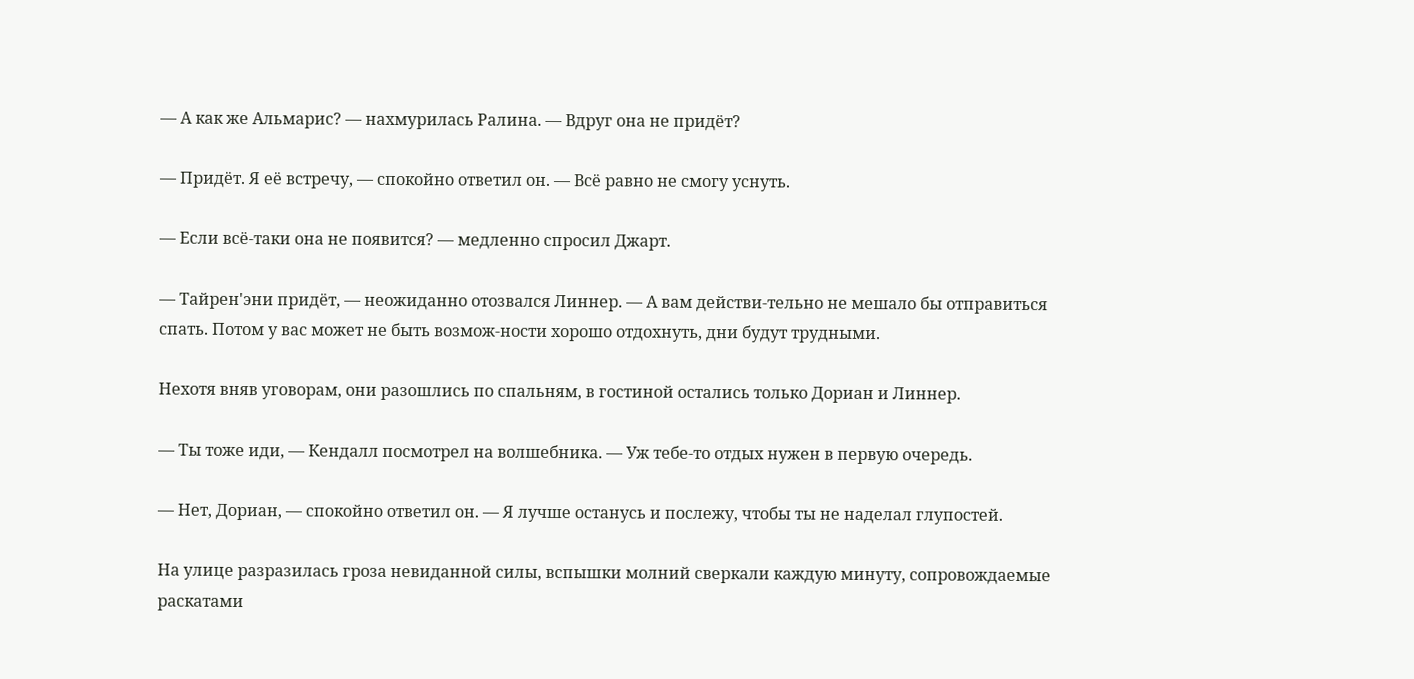— А как же Альмарис? — нахмурилась Ралина. — Вдруг она не придёт?

— Придёт. Я её встречу, — спокойно ответил он. — Всё равно не смогу уснуть.

— Если всё-таки она не появится? — медленно спросил Джарт.

— Тайрен'эни придёт, — неожиданно отозвался Линнер. — А вам действи-тельно не мешало бы отправиться спать. Потом у вас может не быть возмож-ности хорошо отдохнуть, дни будут трудными.

Нехотя вняв уговорам, они разошлись по спальням, в гостиной остались только Дориан и Линнер.

— Ты тоже иди, — Кендалл посмотрел на волшебника. — Уж тебе-то отдых нужен в первую очередь.

— Нет, Дориан, — спокойно ответил он. — Я лучше останусь и послежу, чтобы ты не наделал глупостей.

На улице разразилась гроза невиданной силы, вспышки молний сверкали каждую минуту, сопровождаемые раскатами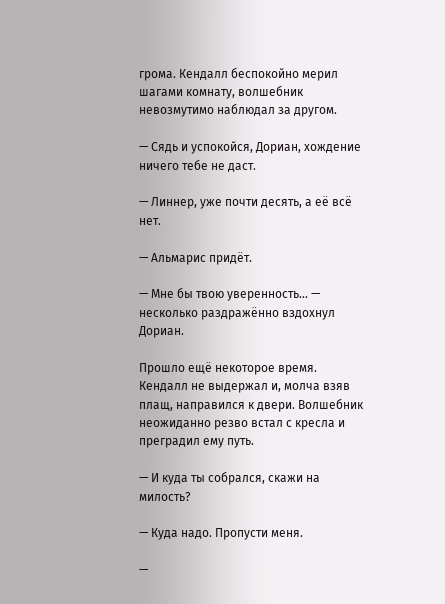грома. Кендалл беспокойно мерил шагами комнату, волшебник невозмутимо наблюдал за другом.

— Сядь и успокойся, Дориан, хождение ничего тебе не даст.

— Линнер, уже почти десять, а её всё нет.

— Альмарис придёт.

— Мне бы твою уверенность… — несколько раздражённо вздохнул Дориан.

Прошло ещё некоторое время. Кендалл не выдержал и, молча взяв плащ, направился к двери. Волшебник неожиданно резво встал с кресла и преградил ему путь.

— И куда ты собрался, скажи на милость?

— Куда надо. Пропусти меня.

—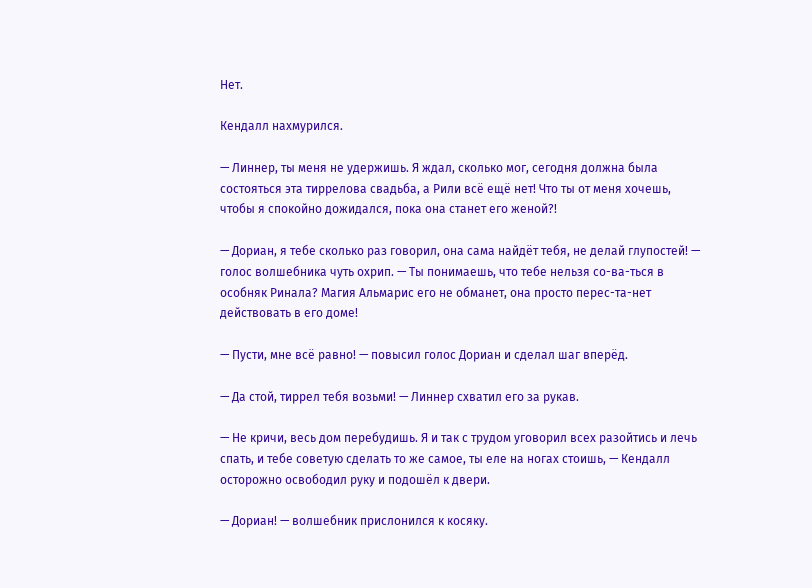Нет.

Кендалл нахмурился.

— Линнер, ты меня не удержишь. Я ждал, сколько мог, сегодня должна была состояться эта тиррелова свадьба, а Рили всё ещё нет! Что ты от меня хочешь, чтобы я спокойно дожидался, пока она станет его женой?!

— Дориан, я тебе сколько раз говорил, она сама найдёт тебя, не делай глупостей! — голос волшебника чуть охрип. — Ты понимаешь, что тебе нельзя со-ва-ться в особняк Ринала? Магия Альмарис его не обманет, она просто перес-та-нет действовать в его доме!

— Пусти, мне всё равно! — повысил голос Дориан и сделал шаг вперёд.

— Да стой, тиррел тебя возьми! — Линнер схватил его за рукав.

— Не кричи, весь дом перебудишь. Я и так с трудом уговорил всех разойтись и лечь спать, и тебе советую сделать то же самое, ты еле на ногах стоишь, — Кендалл осторожно освободил руку и подошёл к двери.

— Дориан! — волшебник прислонился к косяку.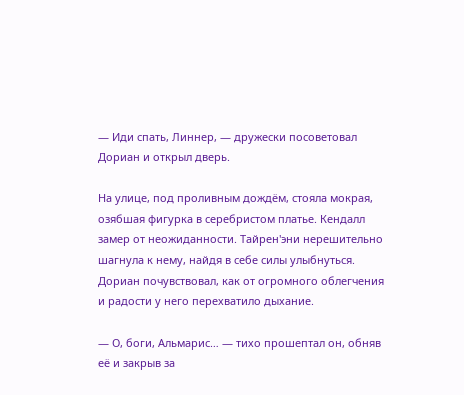— Иди спать, Линнер, — дружески посоветовал Дориан и открыл дверь.

На улице, под проливным дождём, стояла мокрая, озябшая фигурка в серебристом платье. Кендалл замер от неожиданности. Тайрен'эни нерешительно шагнула к нему, найдя в себе силы улыбнуться. Дориан почувствовал, как от огромного облегчения и радости у него перехватило дыхание.

— О, боги, Альмарис… — тихо прошептал он, обняв её и закрыв за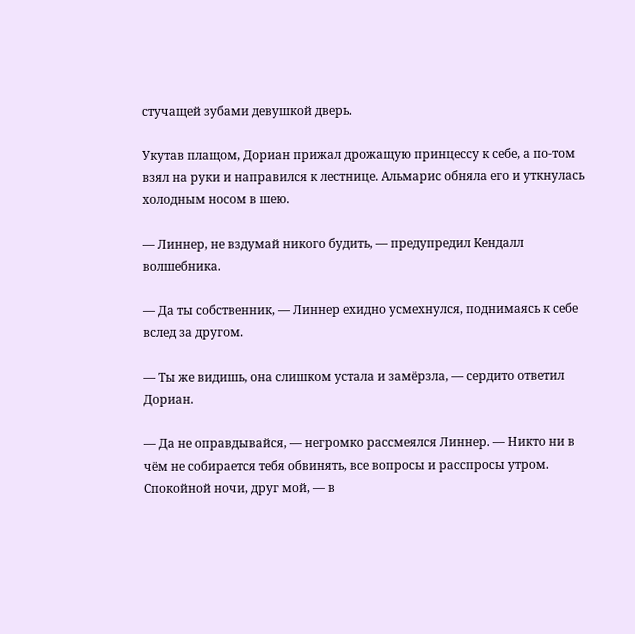стучащей зубами девушкой дверь.

Укутав плащом, Дориан прижал дрожащую принцессу к себе, а по-том взял на руки и направился к лестнице. Альмарис обняла его и уткнулась холодным носом в шею.

— Линнер, не вздумай никого будить, — предупредил Кендалл волшебника.

— Да ты собственник, — Линнер ехидно усмехнулся, поднимаясь к себе вслед за другом.

— Ты же видишь, она слишком устала и замёрзла, — сердито ответил Дориан.

— Да не оправдывайся, — негромко рассмеялся Линнер. — Никто ни в чём не собирается тебя обвинять, все вопросы и расспросы утром. Спокойной ночи, друг мой, — в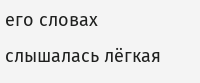его словах слышалась лёгкая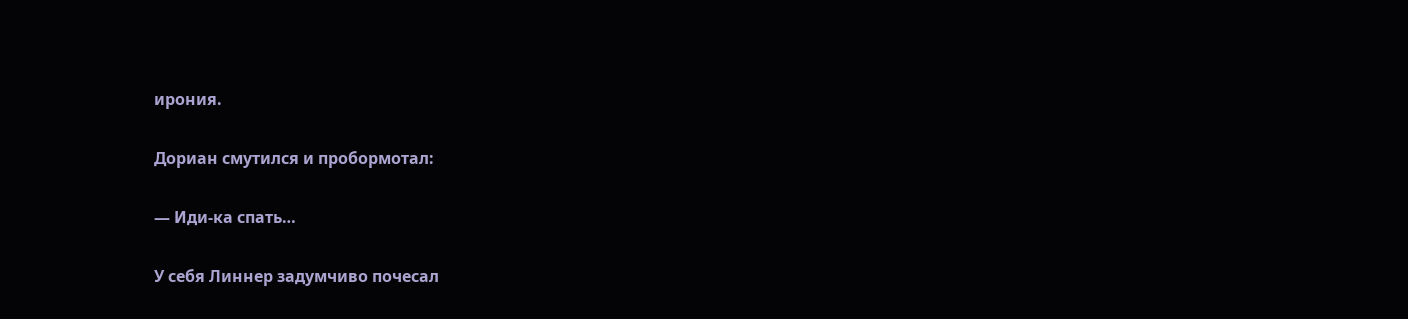ирония.

Дориан смутился и пробормотал:

— Иди-ка спать…

У себя Линнер задумчиво почесал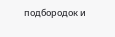подбородок и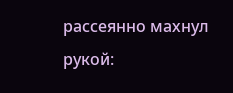рассеянно махнул рукой: